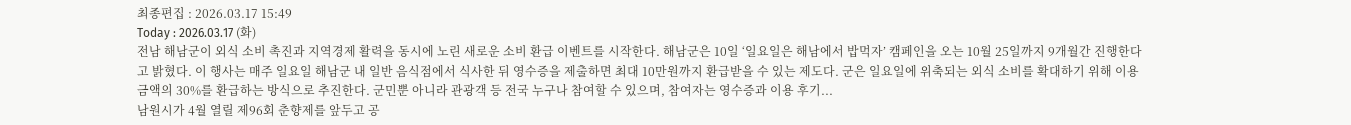최종편집 : 2026.03.17 15:49
Today : 2026.03.17 (화)
전남 해남군이 외식 소비 촉진과 지역경제 활력을 동시에 노린 새로운 소비 환급 이벤트를 시작한다. 해남군은 10일 ‘일요일은 해남에서 밥먹자’ 캠페인을 오는 10월 25일까지 9개월간 진행한다고 밝혔다. 이 행사는 매주 일요일 해남군 내 일반 음식점에서 식사한 뒤 영수증을 제출하면 최대 10만원까지 환급받을 수 있는 제도다. 군은 일요일에 위축되는 외식 소비를 확대하기 위해 이용금액의 30%를 환급하는 방식으로 추진한다. 군민뿐 아니라 관광객 등 전국 누구나 참여할 수 있으며, 참여자는 영수증과 이용 후기...
남원시가 4월 열릴 제96회 춘향제를 앞두고 공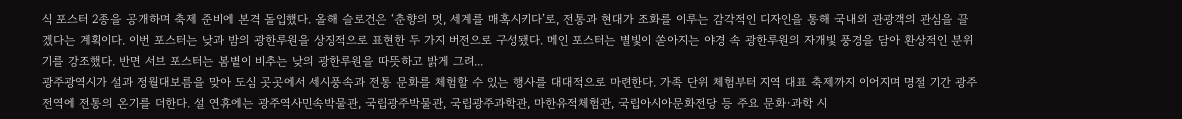식 포스터 2종을 공개하며 축제 준비에 본격 돌입했다. 올해 슬로건은 ‘춘향의 멋, 세계를 매혹시키다’로, 전통과 현대가 조화를 이루는 감각적인 디자인을 통해 국내외 관광객의 관심을 끌겠다는 계획이다. 이번 포스터는 낮과 밤의 광한루원을 상징적으로 표현한 두 가지 버전으로 구성됐다. 메인 포스터는 별빛이 쏟아지는 야경 속 광한루원의 자개빛 풍경을 담아 환상적인 분위기를 강조했다. 반면 서브 포스터는 봄볕이 비추는 낮의 광한루원을 따뜻하고 밝게 그려...
광주광역시가 설과 정월대보름을 맞아 도심 곳곳에서 세시풍속과 전통 문화를 체험할 수 있는 행사를 대대적으로 마련한다. 가족 단위 체험부터 지역 대표 축제까지 이어지며 명절 기간 광주 전역에 전통의 온기를 더한다. 설 연휴에는 광주역사민속박물관, 국립광주박물관, 국립광주과학관, 마한유적체험관, 국립아시아문화전당 등 주요 문화·과학 시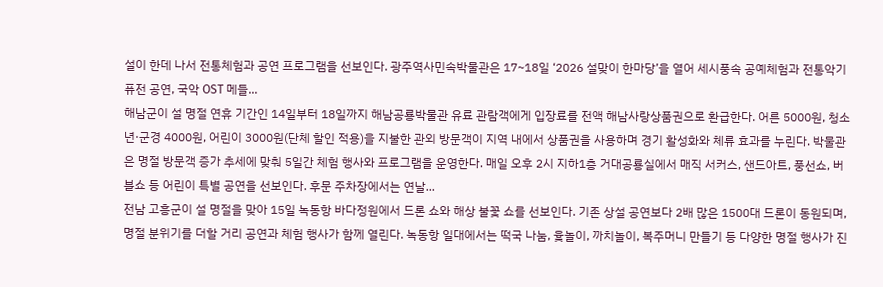설이 한데 나서 전통체험과 공연 프로그램을 선보인다. 광주역사민속박물관은 17~18일 ‘2026 설맞이 한마당’을 열어 세시풍속 공예체험과 전통악기 퓨전 공연, 국악 OST 메들...
해남군이 설 명절 연휴 기간인 14일부터 18일까지 해남공룡박물관 유료 관람객에게 입장료를 전액 해남사랑상품권으로 환급한다. 어른 5000원, 청소년·군경 4000원, 어린이 3000원(단체 할인 적용)을 지불한 관외 방문객이 지역 내에서 상품권을 사용하며 경기 활성화와 체류 효과를 누린다. 박물관은 명절 방문객 증가 추세에 맞춰 5일간 체험 행사와 프로그램을 운영한다. 매일 오후 2시 지하1층 거대공룡실에서 매직 서커스, 샌드아트, 풍선쇼, 버블쇼 등 어린이 특별 공연을 선보인다. 후문 주차장에서는 연날...
전남 고흥군이 설 명절을 맞아 15일 녹동항 바다정원에서 드론 쇼와 해상 불꽃 쇼를 선보인다. 기존 상설 공연보다 2배 많은 1500대 드론이 동원되며, 명절 분위기를 더할 거리 공연과 체험 행사가 함께 열린다. 녹동항 일대에서는 떡국 나눔, 윷놀이, 까치놀이, 복주머니 만들기 등 다양한 명절 행사가 진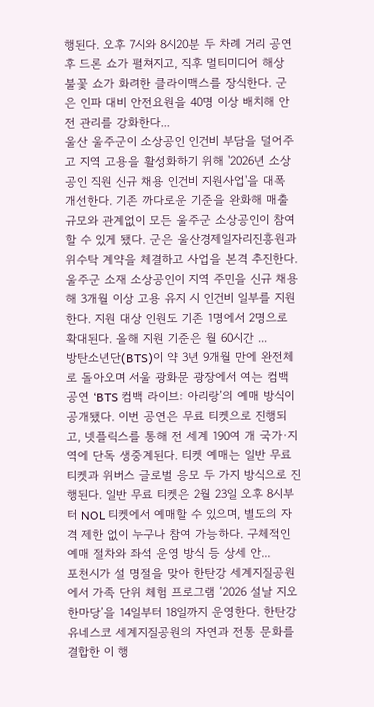행된다. 오후 7시와 8시20분 두 차례 거리 공연 후 드론 쇼가 펼쳐지고, 직후 멀티미디어 해상 불꽃 쇼가 화려한 클라이맥스를 장식한다. 군은 인파 대비 안전요원을 40명 이상 배치해 안전 관리를 강화한다...
울산 울주군이 소상공인 인건비 부담을 덜어주고 지역 고용을 활성화하기 위해 '2026년 소상공인 직원 신규 채용 인건비 지원사업'을 대폭 개선한다. 기존 까다로운 기준을 완화해 매출 규모와 관계없이 모든 울주군 소상공인이 참여할 수 있게 됐다. 군은 울산경제일자리진흥원과 위수탁 계약을 체결하고 사업을 본격 추진한다. 울주군 소재 소상공인이 지역 주민을 신규 채용해 3개월 이상 고용 유지 시 인건비 일부를 지원한다. 지원 대상 인원도 기존 1명에서 2명으로 확대된다. 올해 지원 기준은 월 60시간 ...
방탄소년단(BTS)이 약 3년 9개월 만에 완전체로 돌아오며 서울 광화문 광장에서 여는 컴백 공연 ‘BTS 컴백 라이브: 아리랑’의 예매 방식이 공개됐다. 이번 공연은 무료 티켓으로 진행되고, 넷플릭스를 통해 전 세계 190여 개 국가·지역에 단독 생중계된다. 티켓 예매는 일반 무료 티켓과 위버스 글로벌 응모 두 가지 방식으로 진행된다. 일반 무료 티켓은 2월 23일 오후 8시부터 NOL 티켓에서 예매할 수 있으며, 별도의 자격 제한 없이 누구나 참여 가능하다. 구체적인 예매 절차와 좌석 운영 방식 등 상세 안...
포천시가 설 명절을 맞아 한탄강 세계지질공원에서 가족 단위 체험 프로그램 ‘2026 설날 지오 한마당’을 14일부터 18일까지 운영한다. 한탄강 유네스코 세계지질공원의 자연과 전통 문화를 결합한 이 행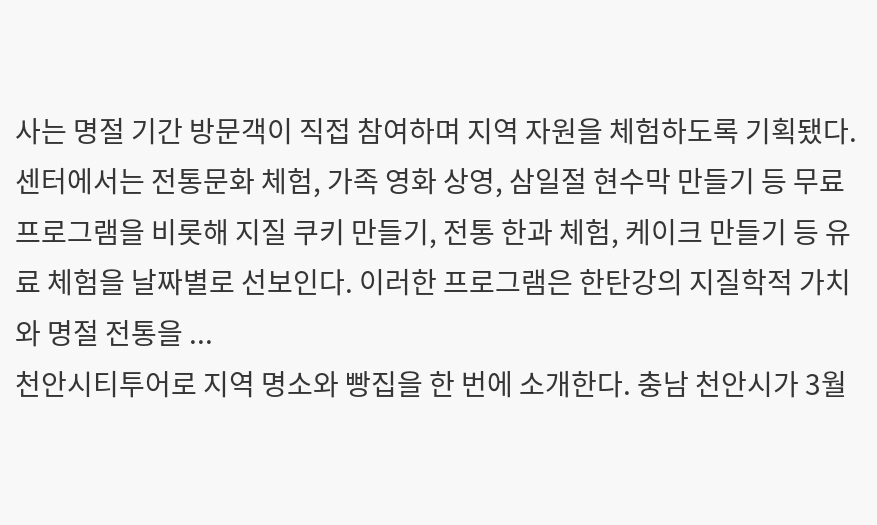사는 명절 기간 방문객이 직접 참여하며 지역 자원을 체험하도록 기획됐다. 센터에서는 전통문화 체험, 가족 영화 상영, 삼일절 현수막 만들기 등 무료 프로그램을 비롯해 지질 쿠키 만들기, 전통 한과 체험, 케이크 만들기 등 유료 체험을 날짜별로 선보인다. 이러한 프로그램은 한탄강의 지질학적 가치와 명절 전통을 ...
천안시티투어로 지역 명소와 빵집을 한 번에 소개한다. 충남 천안시가 3월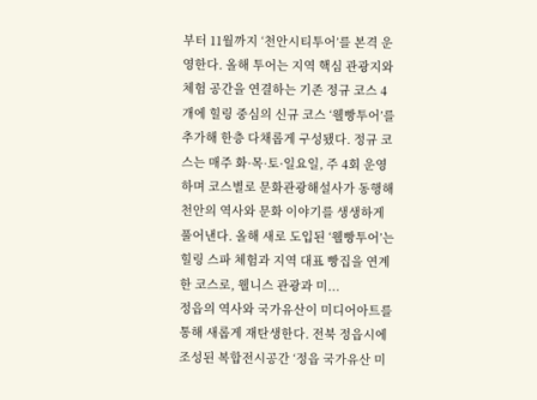부터 11월까지 ‘천안시티투어’를 본격 운영한다. 올해 투어는 지역 핵심 관광지와 체험 공간을 연결하는 기존 정규 코스 4개에 힐링 중심의 신규 코스 ‘웰빵투어’를 추가해 한층 다채롭게 구성됐다. 정규 코스는 매주 화·목·토·일요일, 주 4회 운영하며 코스별로 문화관광해설사가 동행해 천안의 역사와 문화 이야기를 생생하게 풀어낸다. 올해 새로 도입된 ‘웰빵투어’는 힐링 스파 체험과 지역 대표 빵집을 연계한 코스로, 웰니스 관광과 미...
정읍의 역사와 국가유산이 미디어아트를 통해 새롭게 재탄생한다. 전북 정읍시에 조성된 복합전시공간 ‘정읍 국가유산 미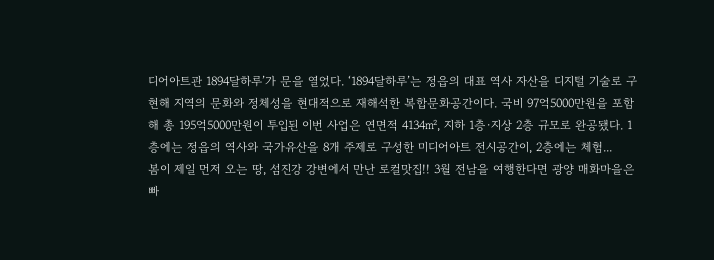디어아트관 1894달하루’가 문을 열었다. ‘1894달하루’는 정읍의 대표 역사 자산을 디지털 기술로 구현해 지역의 문화와 정체성을 현대적으로 재해석한 복합문화공간이다. 국비 97억5000만원을 포함해 총 195억5000만원이 투입된 이번 사업은 연면적 4134㎡, 지하 1층·지상 2층 규모로 완공됐다. 1층에는 정읍의 역사와 국가유산을 8개 주제로 구성한 미디어아트 전시공간이, 2층에는 체험...
봄이 제일 먼저 오는 땅, 섬진강 강변에서 만난 로컬맛집!! 3월 전남을 여행한다면 광양 매화마을은 빠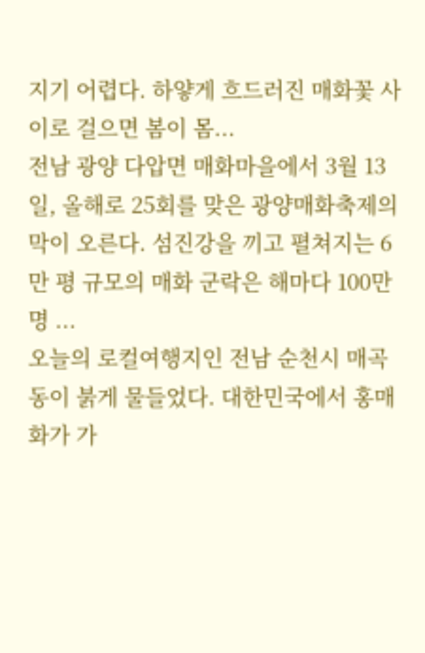지기 어렵다. 하얗게 흐드러진 매화꽃 사이로 걸으면 봄이 몸...
전남 광양 다압면 매화마을에서 3월 13일, 올해로 25회를 맞은 광양매화축제의 막이 오른다. 섬진강을 끼고 펼쳐지는 6만 평 규모의 매화 군락은 해마다 100만 명 ...
오늘의 로컬여행지인 전남 순천시 매곡동이 붉게 물들었다. 대한민국에서 홍매화가 가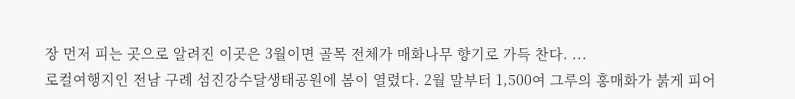장 먼저 피는 곳으로 알려진 이곳은 3월이면 골목 전체가 매화나무 향기로 가득 찬다. ...
로컬여행지인 전남 구례 섬진강수달생태공원에 봄이 열렸다. 2월 말부터 1,500여 그루의 홍매화가 붉게 피어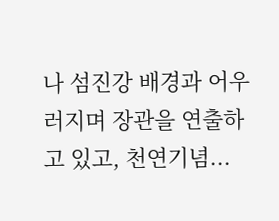나 섬진강 배경과 어우러지며 장관을 연출하고 있고, 천연기념...